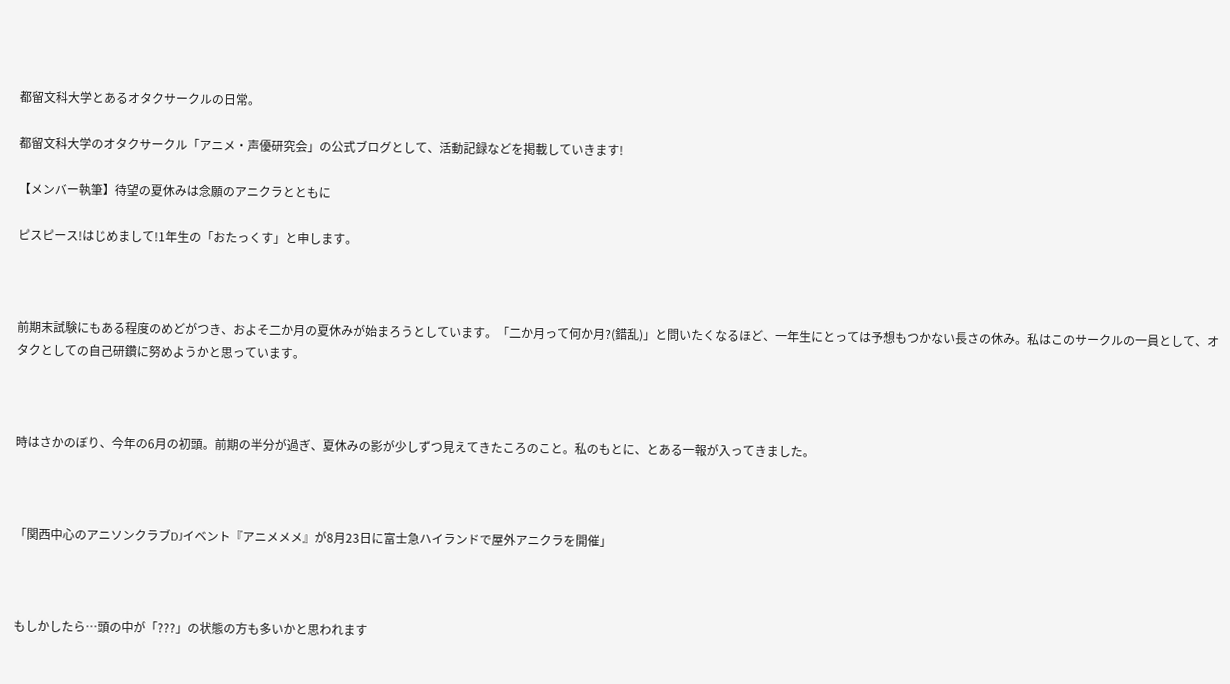都留文科大学とあるオタクサークルの日常。

都留文科大学のオタクサークル「アニメ・声優研究会」の公式ブログとして、活動記録などを掲載していきます!

【メンバー執筆】待望の夏休みは念願のアニクラとともに

ピスピース!はじめまして!1年生の「おたっくす」と申します。



前期末試験にもある程度のめどがつき、およそ二か月の夏休みが始まろうとしています。「二か月って何か月?(錯乱)」と問いたくなるほど、一年生にとっては予想もつかない長さの休み。私はこのサークルの一員として、オタクとしての自己研鑽に努めようかと思っています。



時はさかのぼり、今年の6月の初頭。前期の半分が過ぎ、夏休みの影が少しずつ見えてきたころのこと。私のもとに、とある一報が入ってきました。



「関西中心のアニソンクラブDJイベント『アニメメメ』が8月23日に富士急ハイランドで屋外アニクラを開催」



もしかしたら…頭の中が「???」の状態の方も多いかと思われます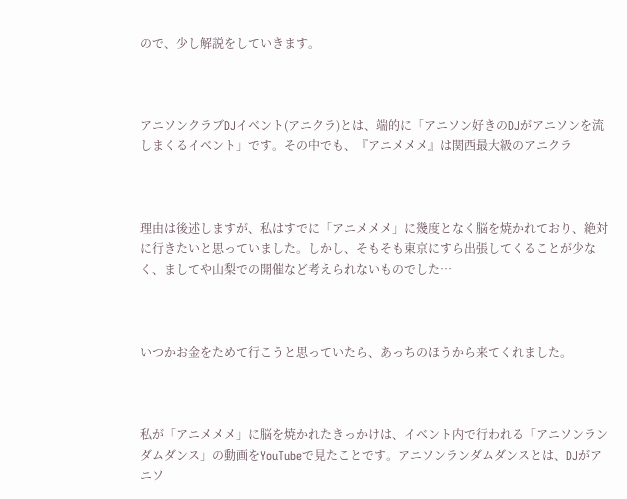ので、少し解説をしていきます。



アニソンクラブDJイベント(アニクラ)とは、端的に「アニソン好きのDJがアニソンを流しまくるイベント」です。その中でも、『アニメメメ』は関西最大級のアニクラ



理由は後述しますが、私はすでに「アニメメメ」に幾度となく脳を焼かれており、絶対に行きたいと思っていました。しかし、そもそも東京にすら出張してくることが少なく、ましてや山梨での開催など考えられないものでした…



いつかお金をためて行こうと思っていたら、あっちのほうから来てくれました。



私が「アニメメメ」に脳を焼かれたきっかけは、イベント内で行われる「アニソンランダムダンス」の動画をYouTubeで見たことです。アニソンランダムダンスとは、DJがアニソ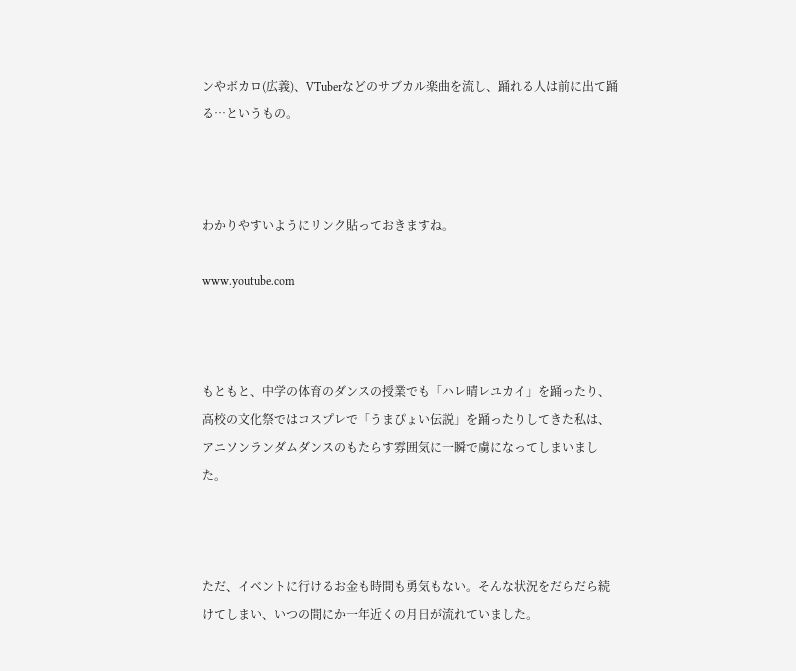ンやボカロ(広義)、VTuberなどのサブカル楽曲を流し、踊れる人は前に出て踊る…というもの。



わかりやすいようにリンク貼っておきますね。

www.youtube.com



もともと、中学の体育のダンスの授業でも「ハレ晴レユカイ」を踊ったり、高校の文化祭ではコスプレで「うまぴょい伝説」を踊ったりしてきた私は、アニソンランダムダンスのもたらす雰囲気に一瞬で虜になってしまいました。



ただ、イベントに行けるお金も時間も勇気もない。そんな状況をだらだら続けてしまい、いつの間にか一年近くの月日が流れていました。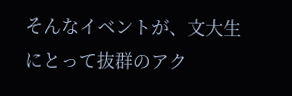そんなイベントが、文大生にとって抜群のアク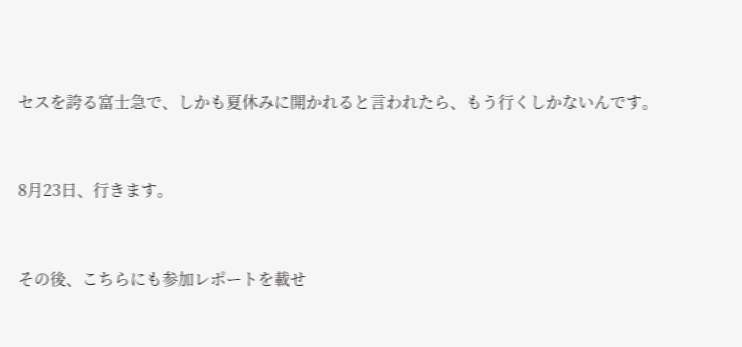セスを誇る富士急で、しかも夏休みに開かれると言われたら、もう行くしかないんです。



8月23日、行きます。



その後、こちらにも参加レポートを載せ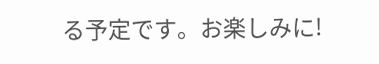る予定です。お楽しみに!